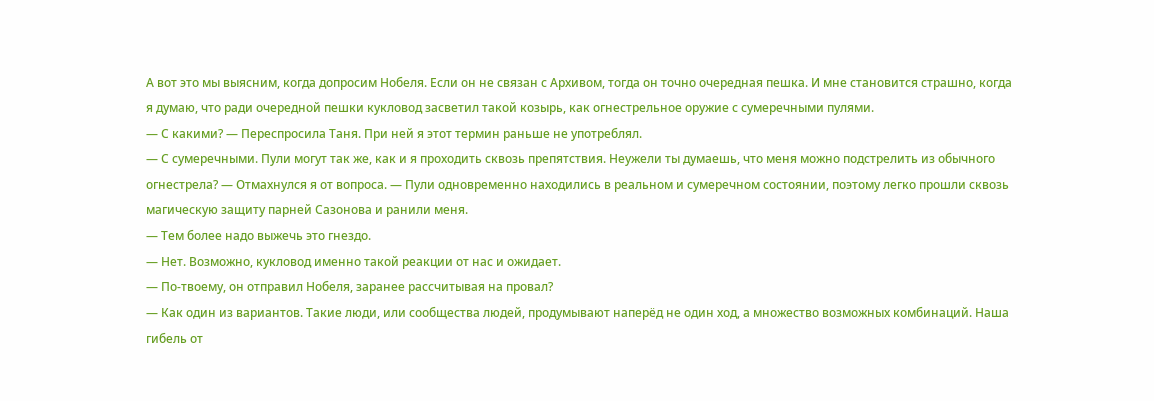А вот это мы выясним, когда допросим Нобеля. Если он не связан с Архивом, тогда он точно очередная пешка. И мне становится страшно, когда я думаю, что ради очередной пешки кукловод засветил такой козырь, как огнестрельное оружие с сумеречными пулями.
— С какими? — Переспросила Таня. При ней я этот термин раньше не употреблял.
— С сумеречными. Пули могут так же, как и я проходить сквозь препятствия. Неужели ты думаешь, что меня можно подстрелить из обычного огнестрела? — Отмахнулся я от вопроса. — Пули одновременно находились в реальном и сумеречном состоянии, поэтому легко прошли сквозь магическую защиту парней Сазонова и ранили меня.
— Тем более надо выжечь это гнездо.
— Нет. Возможно, кукловод именно такой реакции от нас и ожидает.
— По-твоему, он отправил Нобеля, заранее рассчитывая на провал?
— Как один из вариантов. Такие люди, или сообщества людей, продумывают наперёд не один ход, а множество возможных комбинаций. Наша гибель от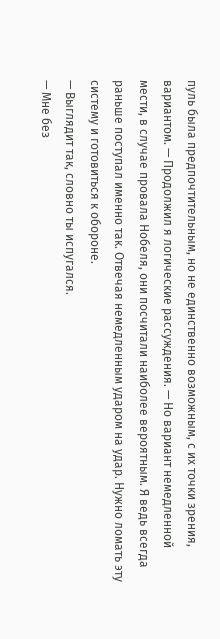пуль была предпочтительным, но не единственно возможным, с их точки зрения, вариантом. — Продолжил я логические рассуждения. — Но вариант немедленной мести, в случае провала Нобеля, они посчитали наиболее вероятным. Я ведь всегда раньше поступал именно так. Отвечая немедленным ударом на удар. Нужно ломать эту систему и готовиться к обороне.
— Выглядит так, словно ты испугался.
— Мне без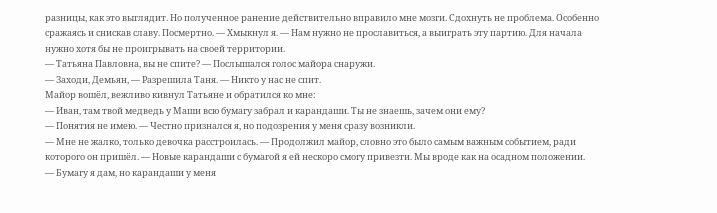разницы, как это выглядит. Но полученное ранение действительно вправило мне мозги. Сдохнуть не проблема. Особенно сражаясь и снискав славу. Посмертно. — Хмыкнул я. — Нам нужно не прославиться, а выиграть эту партию. Для начала нужно хотя бы не проигрывать на своей территории.
— Татьяна Павловна, вы не спите? — Послышался голос майора снаружи.
— Заходи, Демьян, — Разрешила Таня. — Никто у нас не спит.
Майор вошёл, вежливо кивнул Татьяне и обратился ко мне:
— Иван, там твой медведь у Маши всю бумагу забрал и карандаши. Ты не знаешь, зачем они ему?
— Понятия не имею. — Честно признался я, но подозрения у меня сразу возникли.
— Мне не жалко, только девочка расстроилась. — Продолжил майор, словно это было самым важным событием, ради которого он пришёл. — Новые карандаши с бумагой я ей нескоро смогу привезти. Мы вроде как на осадном положении.
— Бумагу я дам, но карандаши у меня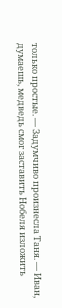только простые. — Задумчиво произнесла Таня. — Иван, думаешь, медведь смог заставить Нобеля изложить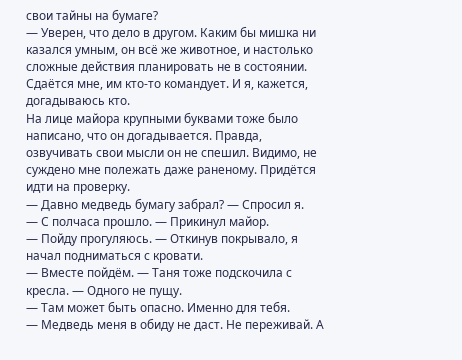свои тайны на бумаге?
— Уверен, что дело в другом. Каким бы мишка ни казался умным, он всё же животное, и настолько сложные действия планировать не в состоянии. Сдаётся мне, им кто-то командует. И я, кажется, догадываюсь кто.
На лице майора крупными буквами тоже было написано, что он догадывается. Правда, озвучивать свои мысли он не спешил. Видимо, не суждено мне полежать даже раненому. Придётся идти на проверку.
— Давно медведь бумагу забрал? — Спросил я.
— С полчаса прошло. — Прикинул майор.
— Пойду прогуляюсь. — Откинув покрывало, я начал подниматься с кровати.
— Вместе пойдём. — Таня тоже подскочила с кресла. — Одного не пущу.
— Там может быть опасно. Именно для тебя.
— Медведь меня в обиду не даст. Не переживай. А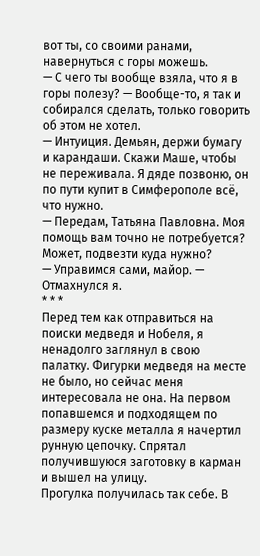вот ты, со своими ранами, навернуться с горы можешь.
— С чего ты вообще взяла, что я в горы полезу? — Вообще-то, я так и собирался сделать, только говорить об этом не хотел.
— Интуиция. Демьян, держи бумагу и карандаши. Скажи Маше, чтобы не переживала. Я дяде позвоню, он по пути купит в Симферополе всё, что нужно.
— Передам, Татьяна Павловна. Моя помощь вам точно не потребуется? Может, подвезти куда нужно?
— Управимся сами, майор. — Отмахнулся я.
* * *
Перед тем как отправиться на поиски медведя и Нобеля, я ненадолго заглянул в свою палатку. Фигурки медведя на месте не было, но сейчас меня интересовала не она. На первом попавшемся и подходящем по размеру куске металла я начертил рунную цепочку. Спрятал получившуюся заготовку в карман и вышел на улицу.
Прогулка получилась так себе. В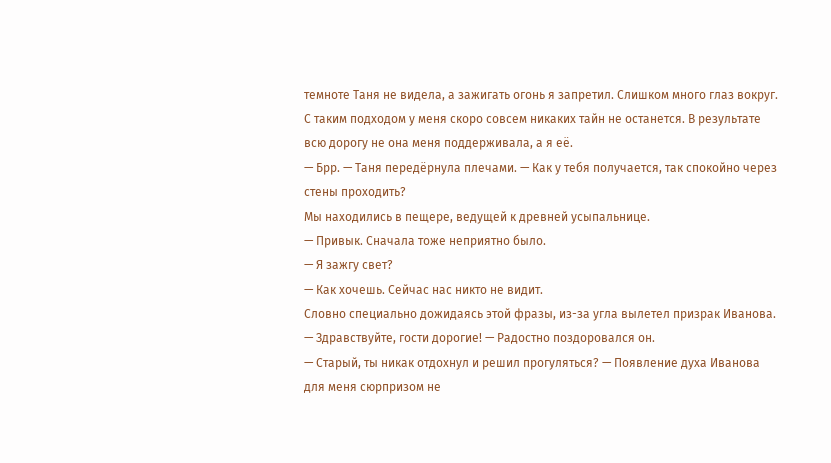темноте Таня не видела, а зажигать огонь я запретил. Слишком много глаз вокруг. С таким подходом у меня скоро совсем никаких тайн не останется. В результате всю дорогу не она меня поддерживала, а я её.
— Брр. — Таня передёрнула плечами. — Как у тебя получается, так спокойно через стены проходить?
Мы находились в пещере, ведущей к древней усыпальнице.
— Привык. Сначала тоже неприятно было.
— Я зажгу свет?
— Как хочешь. Сейчас нас никто не видит.
Словно специально дожидаясь этой фразы, из-за угла вылетел призрак Иванова.
— Здравствуйте, гости дорогие! — Радостно поздоровался он.
— Старый, ты никак отдохнул и решил прогуляться? — Появление духа Иванова для меня сюрпризом не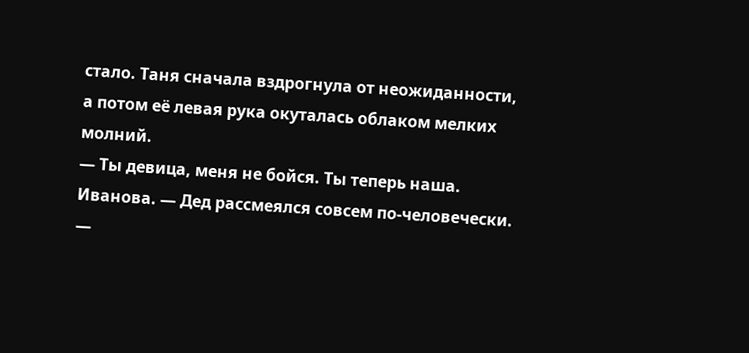стало. Таня сначала вздрогнула от неожиданности, а потом её левая рука окуталась облаком мелких молний.
— Ты девица, меня не бойся. Ты теперь наша. Иванова. — Дед рассмеялся совсем по-человечески. —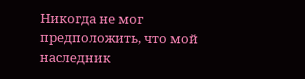Никогда не мог предположить, что мой наследник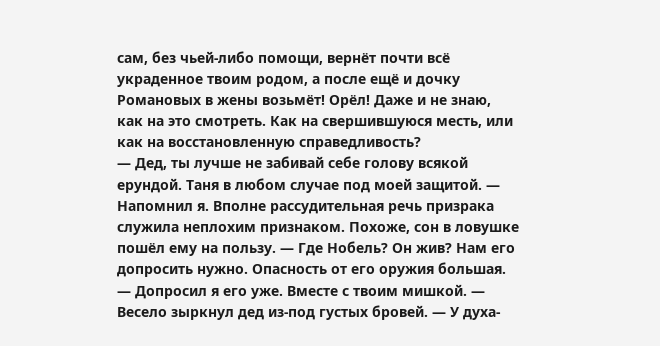сам, без чьей-либо помощи, вернёт почти всё украденное твоим родом, а после ещё и дочку Романовых в жены возьмёт! Орёл! Даже и не знаю, как на это смотреть. Как на свершившуюся месть, или как на восстановленную справедливость?
— Дед, ты лучше не забивай себе голову всякой ерундой. Таня в любом случае под моей защитой. — Напомнил я. Вполне рассудительная речь призрака служила неплохим признаком. Похоже, сон в ловушке пошёл ему на пользу. — Где Нобель? Он жив? Нам его допросить нужно. Опасность от его оружия большая.
— Допросил я его уже. Вместе с твоим мишкой. — Весело зыркнул дед из-под густых бровей. — У духа-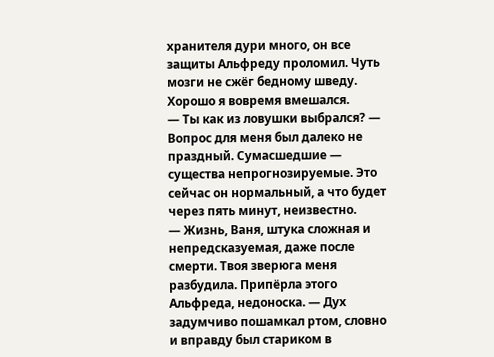хранителя дури много, он все защиты Альфреду проломил. Чуть мозги не сжёг бедному шведу. Хорошо я вовремя вмешался.
— Ты как из ловушки выбрался? — Вопрос для меня был далеко не праздный. Сумасшедшие — существа непрогнозируемые. Это сейчас он нормальный, а что будет через пять минут, неизвестно.
— Жизнь, Ваня, штука сложная и непредсказуемая, даже после смерти. Твоя зверюга меня разбудила. Припёрла этого Альфреда, недоноска. — Дух задумчиво пошамкал ртом, словно и вправду был стариком в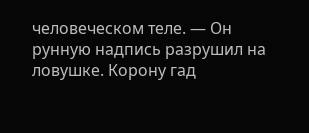человеческом теле. — Он рунную надпись разрушил на ловушке. Корону гад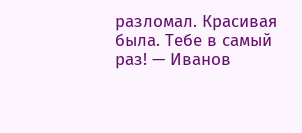разломал. Красивая была. Тебе в самый раз! — Иванов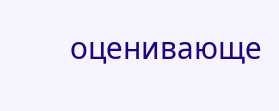оценивающе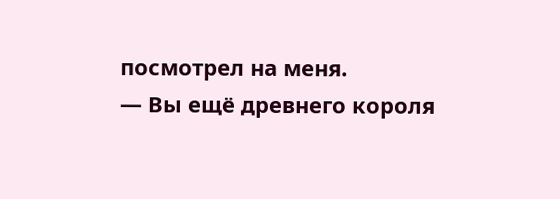посмотрел на меня.
— Вы ещё древнего короля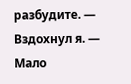разбудите. — Вздохнул я. — Мало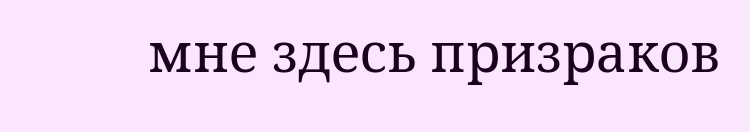мне здесь призраков